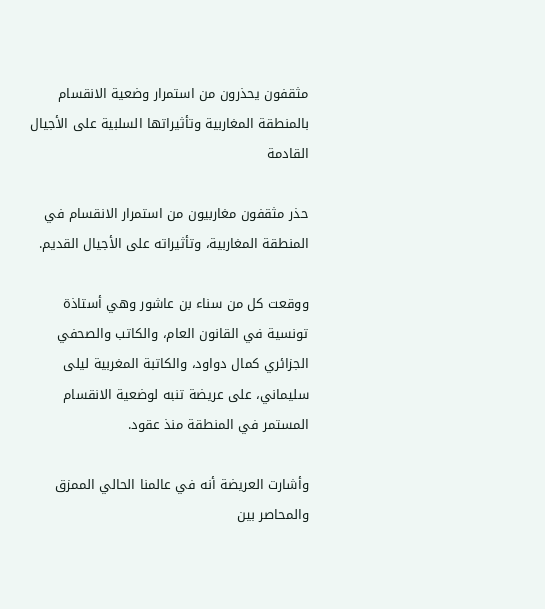مثقفون يحذرون من استمرار وضعية الانقسام بالمنطقة المغاربية وتأثيراتها السلبية على الأجيال القادمة

حذر مثقفون مغاربيون من استمرار الانقسام في المنطقة المغاربية، وتأثيراته على الأجيال القديم.

ووقعت كل من سناء بن عاشور وهي أستاذة تونسية في القانون العام، والكاتب والصحفي الجزائري كمال دواود، والكاتبة المغربية ليلى سليماني، على عريضة تنبه لوضعية الانقسام المستمر في المنطقة منذ عقود.

وأشارت العريضة أنه في عالمنا الحالي الممزق والمحاصر بين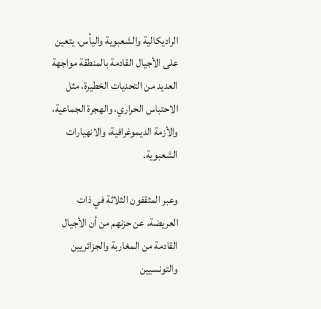الراديكالية والشعبوية واليأس، يتعين على الأجيال القادمة بالمنطقة مواجهة العديد من التحديات الخطيرة، مثل الاحتباس الحراري، والهجرة الجماعية، والأزمة الديموغرافية، والانهيارات الشعبوية.

وعبر المثقفون الثلاثة في ذات العريضة، عن حزنهم من أن الأجيال القادمة من المغاربة والجزائريين والتونسيين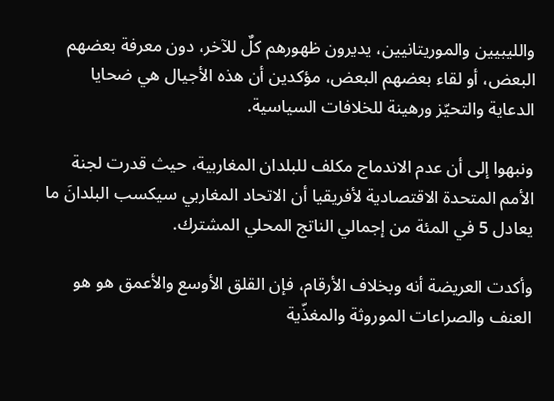والليبيين والموريتانيين، يديرون ظهورهم كلٌ للآخر، دون معرفة بعضهم البعض، أو لقاء بعضهم البعض، مؤكدين أن هذه الأجيال هي ضحايا الدعاية والتحيّز ورهينة للخلافات السياسية.

ونبهوا إلى أن عدم الاندماج مكلف للبلدان المغاربية، حيث قدرت لجنة الأمم المتحدة الاقتصادية لأفريقيا أن الاتحاد المغاربي سيكسب البلدانَ ما يعادل 5 في المئة من إجمالي الناتج المحلي المشترك.

وأكدت العريضة أنه وبخلاف الأرقام، فإن القلق الأوسع والأعمق هو هو العنف والصراعات الموروثة والمغذّية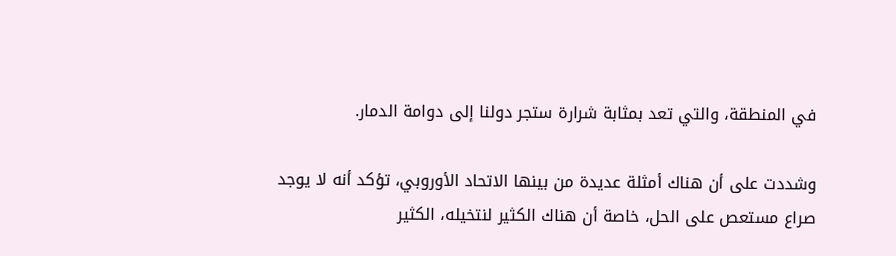في المنطقة، والتي تعد بمثابة شرارة ستجر دولنا إلى دوامة الدمار.

وشددت على أن هناك أمثلة عديدة من بينها الاتحاد الأوروبي، تؤكد أنه لا يوجد صراع مستعص على الحل، خاصة أن هناك الكثير لنتخيله، الكثير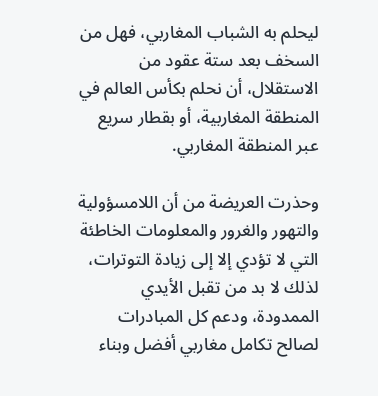ليحلم به الشباب المغاربي، فهل من السخف بعد ستة عقود من الاستقلال، أن نحلم بكأس العالم في المنطقة المغاربية، أو بقطار سريع عبر المنطقة المغاربي.

وحذرت العريضة من أن اللامسؤولية والتهور والغرور والمعلومات الخاطئة التي لا تؤدي إلا إلى زيادة التوترات، لذلك لا بد من تقبل الأيدي الممدودة، ودعم كل المبادرات لصالح تكامل مغاربي أفضل وبناء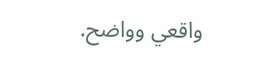واقعي وواضح.